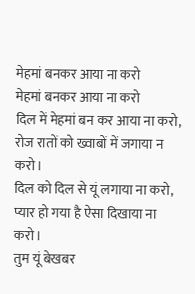मेहमां बनकर आया ना करो
मेहमां बनकर आया ना करो
दिल में मेहमां बन कर आया ना करो,
रोज रातों को ख्वाबों में जगाया न करो।
दिल को दिल से यूं लगाया ना करो,
प्यार हो गया है ऐसा दिखाया ना करो।
तुम यूं बेखबर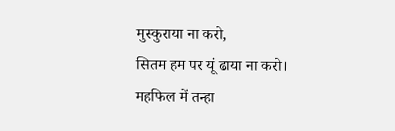मुस्कुराया ना करो,
सितम हम पर यूं ढाया ना करो।
महफिल में तन्हा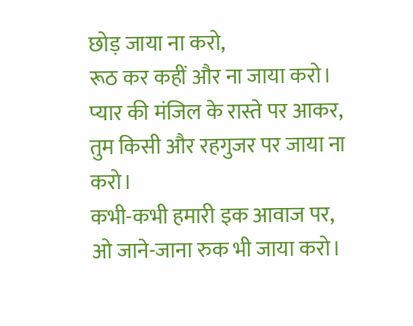छोड़ जाया ना करो,
रूठ कर कहीं और ना जाया करो।
प्यार की मंजिल के रास्ते पर आकर,
तुम किसी और रहगुजर पर जाया ना करो।
कभी-कभी हमारी इक आवाज पर,
ओ जाने-जाना रुक भी जाया करो।